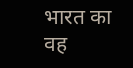भारत का वह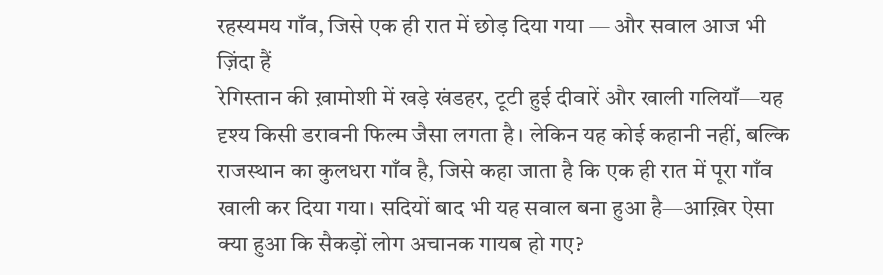रहस्यमय गाँव, जिसे एक ही रात में छोड़ दिया गया — और सवाल आज भी ज़िंदा हैं
रेगिस्तान की ख़ामोशी में खड़े खंडहर, टूटी हुई दीवारें और खाली गलियाँ—यह दृश्य किसी डरावनी फिल्म जैसा लगता है। लेकिन यह कोई कहानी नहीं, बल्कि राजस्थान का कुलधरा गाँव है, जिसे कहा जाता है कि एक ही रात में पूरा गाँव खाली कर दिया गया। सदियों बाद भी यह सवाल बना हुआ है—आख़िर ऐसा क्या हुआ कि सैकड़ों लोग अचानक गायब हो गए?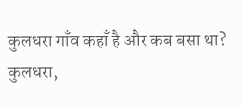कुलधरा गाँव कहाँ है और कब बसा था?
कुलधरा,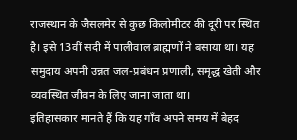राजस्थान के जैसलमेर से कुछ किलोमीटर की दूरी पर स्थित है। इसे 13वीं सदी में पालीवाल ब्राह्मणों ने बसाया था। यह समुदाय अपनी उन्नत जल-प्रबंधन प्रणाली, समृद्ध खेती और व्यवस्थित जीवन के लिए जाना जाता था।
इतिहासकार मानते हैं कि यह गाँव अपने समय में बेहद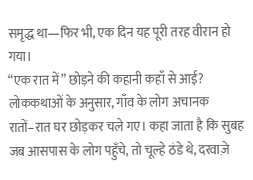समृद्ध था—फिर भी, एक दिन यह पूरी तरह वीरान हो गया।
“एक रात में” छोड़ने की कहानी कहाँ से आई?
लोककथाओं के अनुसार, गाँव के लोग अचानक रातों–रात घर छोड़कर चले गए। कहा जाता है कि सुबह जब आसपास के लोग पहुँचे, तो चूल्हे ठंडे थे, दरवाज़े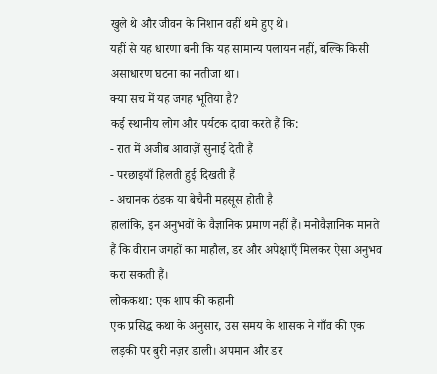खुले थे और जीवन के निशान वहीं थमे हुए थे।
यहीं से यह धारणा बनी कि यह सामान्य पलायन नहीं, बल्कि किसी असाधारण घटना का नतीजा था।
क्या सच में यह जगह भूतिया है?
कई स्थानीय लोग और पर्यटक दावा करते हैं कि:
- रात में अजीब आवाज़ें सुनाई देती हैं
- परछाइयाँ हिलती हुई दिखती हैं
- अचानक ठंडक या बेचैनी महसूस होती है
हालांकि, इन अनुभवों के वैज्ञानिक प्रमाण नहीं हैं। मनोवैज्ञानिक मानते हैं कि वीरान जगहों का माहौल, डर और अपेक्षाएँ मिलकर ऐसा अनुभव करा सकती हैं।
लोककथा: एक शाप की कहानी
एक प्रसिद्ध कथा के अनुसार, उस समय के शासक ने गाँव की एक लड़की पर बुरी नज़र डाली। अपमान और डर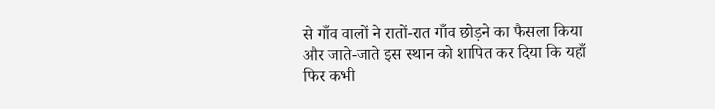से गाँव वालों ने रातों-रात गाँव छोड़ने का फैसला किया और जाते-जाते इस स्थान को शापित कर दिया कि यहाँ फिर कभी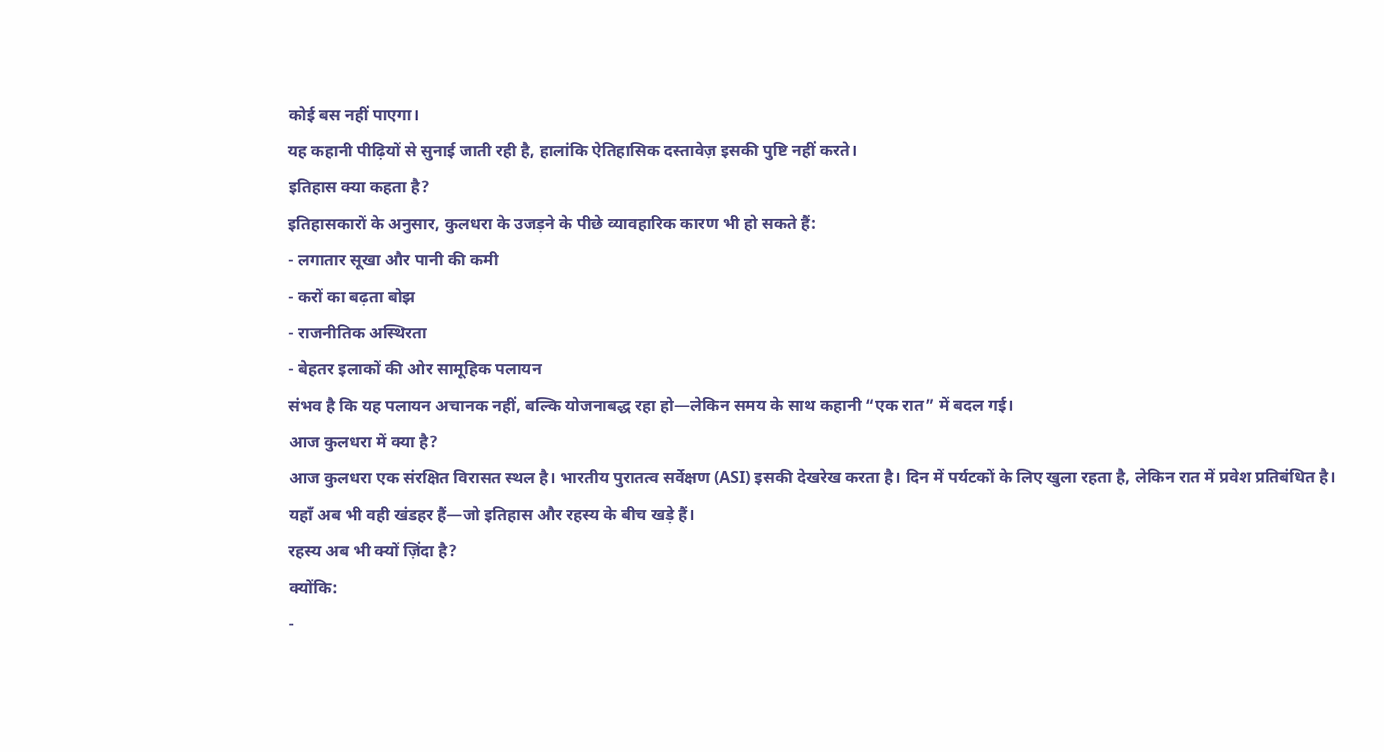कोई बस नहीं पाएगा।
यह कहानी पीढ़ियों से सुनाई जाती रही है, हालांकि ऐतिहासिक दस्तावेज़ इसकी पुष्टि नहीं करते।
इतिहास क्या कहता है?
इतिहासकारों के अनुसार, कुलधरा के उजड़ने के पीछे व्यावहारिक कारण भी हो सकते हैं:
- लगातार सूखा और पानी की कमी
- करों का बढ़ता बोझ
- राजनीतिक अस्थिरता
- बेहतर इलाकों की ओर सामूहिक पलायन
संभव है कि यह पलायन अचानक नहीं, बल्कि योजनाबद्ध रहा हो—लेकिन समय के साथ कहानी “एक रात” में बदल गई।
आज कुलधरा में क्या है?
आज कुलधरा एक संरक्षित विरासत स्थल है। भारतीय पुरातत्व सर्वेक्षण (ASI) इसकी देखरेख करता है। दिन में पर्यटकों के लिए खुला रहता है, लेकिन रात में प्रवेश प्रतिबंधित है।
यहाँ अब भी वही खंडहर हैं—जो इतिहास और रहस्य के बीच खड़े हैं।
रहस्य अब भी क्यों ज़िंदा है?
क्योंकि:
-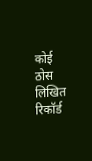कोई ठोस लिखित रिकॉर्ड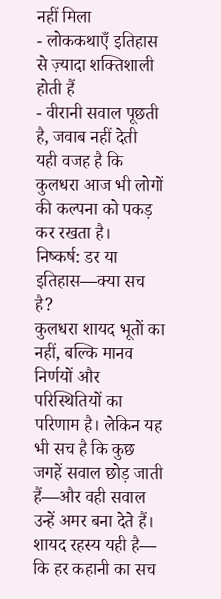नहीं मिला
- लोककथाएँ इतिहास से ज़्यादा शक्तिशाली होती हैं
- वीरानी सवाल पूछती है, जवाब नहीं देती
यही वजह है कि कुलधरा आज भी लोगों की कल्पना को पकड़ कर रखता है।
निष्कर्ष: डर या इतिहास—क्या सच है?
कुलधरा शायद भूतों का नहीं, बल्कि मानव निर्णयों और परिस्थितियों का परिणाम है। लेकिन यह भी सच है कि कुछ जगहें सवाल छोड़ जाती हैं—और वही सवाल उन्हें अमर बना देते हैं।
शायद रहस्य यही है—
कि हर कहानी का सच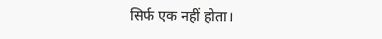सिर्फ एक नहीं होता।